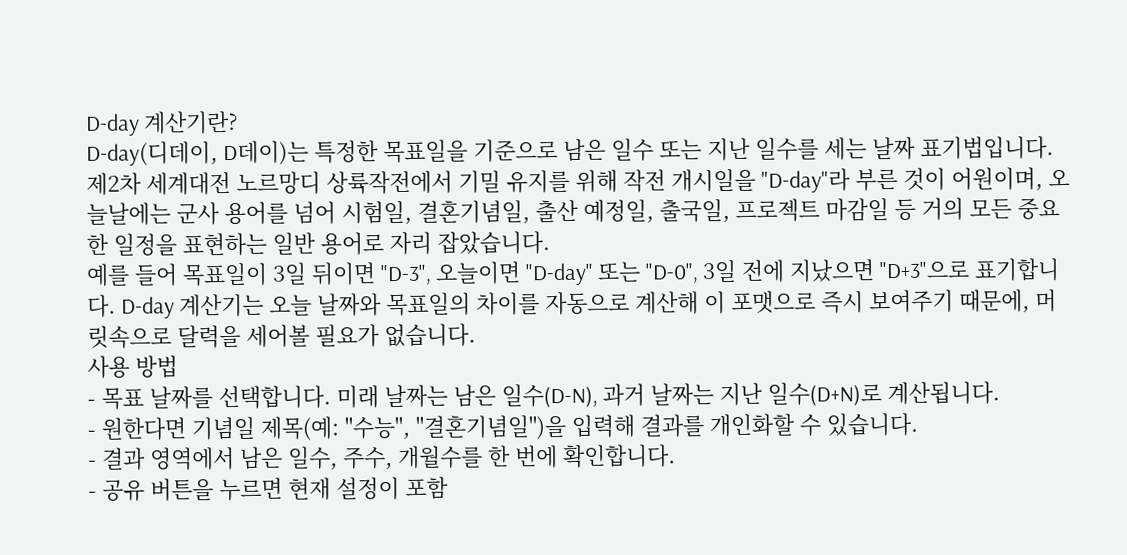D-day 계산기란?
D-day(디데이, D데이)는 특정한 목표일을 기준으로 남은 일수 또는 지난 일수를 세는 날짜 표기법입니다. 제2차 세계대전 노르망디 상륙작전에서 기밀 유지를 위해 작전 개시일을 "D-day"라 부른 것이 어원이며, 오늘날에는 군사 용어를 넘어 시험일, 결혼기념일, 출산 예정일, 출국일, 프로젝트 마감일 등 거의 모든 중요한 일정을 표현하는 일반 용어로 자리 잡았습니다.
예를 들어 목표일이 3일 뒤이면 "D-3", 오늘이면 "D-day" 또는 "D-0", 3일 전에 지났으면 "D+3"으로 표기합니다. D-day 계산기는 오늘 날짜와 목표일의 차이를 자동으로 계산해 이 포맷으로 즉시 보여주기 때문에, 머릿속으로 달력을 세어볼 필요가 없습니다.
사용 방법
- 목표 날짜를 선택합니다. 미래 날짜는 남은 일수(D-N), 과거 날짜는 지난 일수(D+N)로 계산됩니다.
- 원한다면 기념일 제목(예: "수능", "결혼기념일")을 입력해 결과를 개인화할 수 있습니다.
- 결과 영역에서 남은 일수, 주수, 개월수를 한 번에 확인합니다.
- 공유 버튼을 누르면 현재 설정이 포함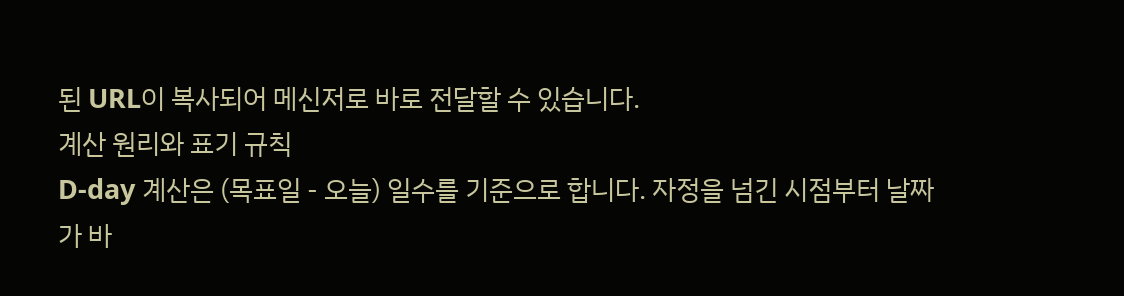된 URL이 복사되어 메신저로 바로 전달할 수 있습니다.
계산 원리와 표기 규칙
D-day 계산은 (목표일 - 오늘) 일수를 기준으로 합니다. 자정을 넘긴 시점부터 날짜가 바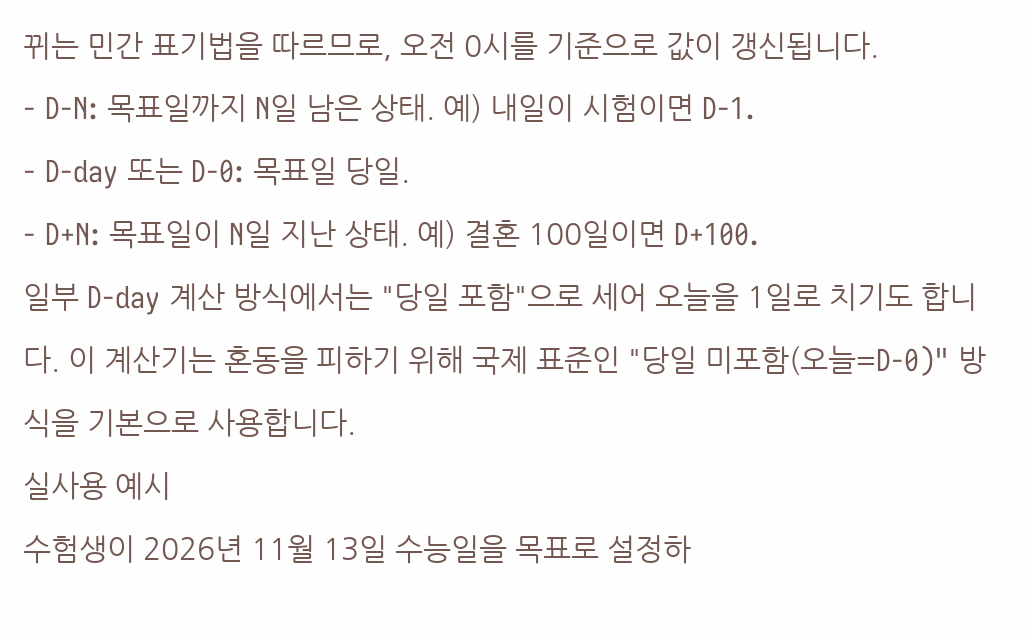뀌는 민간 표기법을 따르므로, 오전 0시를 기준으로 값이 갱신됩니다.
- D-N: 목표일까지 N일 남은 상태. 예) 내일이 시험이면 D-1.
- D-day 또는 D-0: 목표일 당일.
- D+N: 목표일이 N일 지난 상태. 예) 결혼 100일이면 D+100.
일부 D-day 계산 방식에서는 "당일 포함"으로 세어 오늘을 1일로 치기도 합니다. 이 계산기는 혼동을 피하기 위해 국제 표준인 "당일 미포함(오늘=D-0)" 방식을 기본으로 사용합니다.
실사용 예시
수험생이 2026년 11월 13일 수능일을 목표로 설정하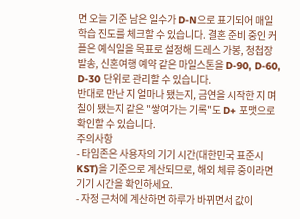면 오늘 기준 남은 일수가 D-N으로 표기되어 매일 학습 진도를 체크할 수 있습니다. 결혼 준비 중인 커플은 예식일을 목표로 설정해 드레스 가봉, 청첩장 발송, 신혼여행 예약 같은 마일스톤을 D-90, D-60, D-30 단위로 관리할 수 있습니다.
반대로 만난 지 얼마나 됐는지, 금연을 시작한 지 며칠이 됐는지 같은 "쌓여가는 기록"도 D+ 포맷으로 확인할 수 있습니다.
주의사항
- 타임존은 사용자의 기기 시간(대한민국 표준시 KST)을 기준으로 계산되므로, 해외 체류 중이라면 기기 시간을 확인하세요.
- 자정 근처에 계산하면 하루가 바뀌면서 값이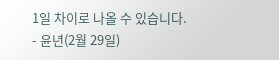1일 차이로 나올 수 있습니다.
- 윤년(2월 29일)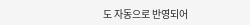도 자동으로 반영되어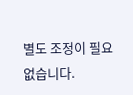별도 조정이 필요 없습니다.